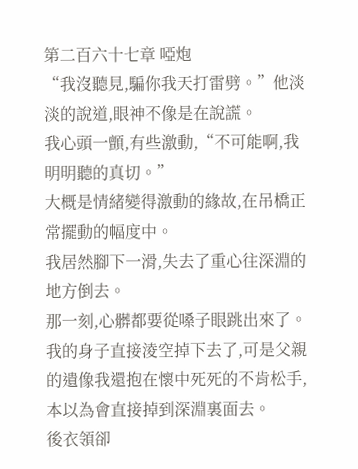第二百六十七章 啞炮
“我沒聽見,騙你我天打雷劈。”他淡淡的說道,眼神不像是在說謊。
我心頭一顫,有些激動,“不可能啊,我明明聽的真切。”
大概是情緒變得激動的緣故,在吊橋正常擺動的幅度中。
我居然腳下一滑,失去了重心往深淵的地方倒去。
那一刻,心髒都要從嗓子眼跳出來了。
我的身子直接淩空掉下去了,可是父親的遺像我還抱在懷中死死的不肯松手,本以為會直接掉到深淵裏面去。
後衣領卻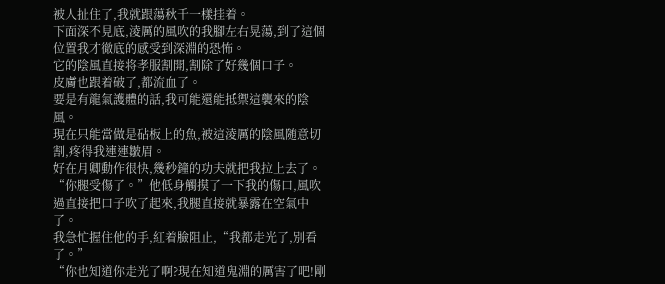被人扯住了,我就跟蕩秋千一樣挂着。
下面深不見底,淩厲的風吹的我腳左右晃蕩,到了這個位置我才徹底的感受到深淵的恐怖。
它的陰風直接将孝服割開,割除了好幾個口子。
皮膚也跟着破了,都流血了。
要是有龍氣護體的話,我可能還能抵禦這襲來的陰風。
現在只能當做是砧板上的魚,被這淩厲的陰風随意切割,疼得我連連皺眉。
好在月卿動作很快,幾秒鐘的功夫就把我拉上去了。
“你腿受傷了。”他低身觸摸了一下我的傷口,風吹過直接把口子吹了起來,我腿直接就暴露在空氣中了。
我急忙握住他的手,紅着臉阻止,“我都走光了,別看了。”
“你也知道你走光了啊?現在知道鬼淵的厲害了吧!剛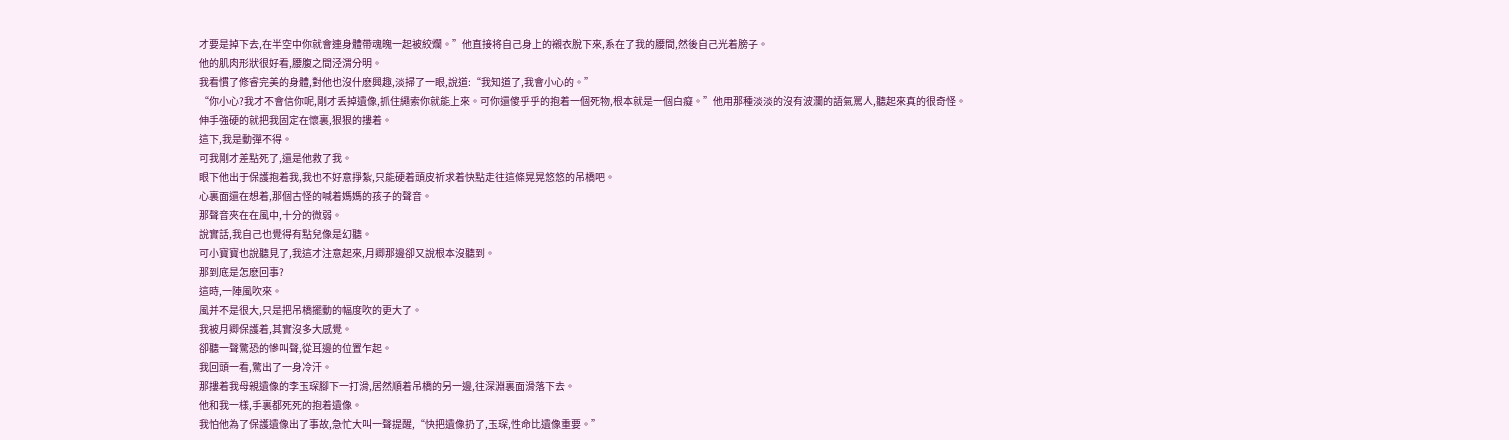才要是掉下去,在半空中你就會連身體帶魂魄一起被絞爛。”他直接将自己身上的襯衣脫下來,系在了我的腰間,然後自己光着膀子。
他的肌肉形狀很好看,腰腹之間泾渭分明。
我看慣了修睿完美的身體,對他也沒什麽興趣,淡掃了一眼,說道:“我知道了,我會小心的。”
“你小心?我才不會信你呢,剛才丢掉遺像,抓住繩索你就能上來。可你還傻乎乎的抱着一個死物,根本就是一個白癡。”他用那種淡淡的沒有波瀾的語氣罵人,聽起來真的很奇怪。
伸手強硬的就把我固定在懷裏,狠狠的摟着。
這下,我是動彈不得。
可我剛才差點死了,還是他救了我。
眼下他出于保護抱着我,我也不好意掙紮,只能硬着頭皮祈求着快點走往這條晃晃悠悠的吊橋吧。
心裏面還在想着,那個古怪的喊着媽媽的孩子的聲音。
那聲音夾在在風中,十分的微弱。
說實話,我自己也覺得有點兒像是幻聽。
可小寶寶也說聽見了,我這才注意起來,月卿那邊卻又說根本沒聽到。
那到底是怎麽回事?
這時,一陣風吹來。
風并不是很大,只是把吊橋擺動的幅度吹的更大了。
我被月卿保護着,其實沒多大感覺。
卻聽一聲驚恐的慘叫聲,從耳邊的位置乍起。
我回頭一看,驚出了一身冷汗。
那摟着我母親遺像的李玉琛腳下一打滑,居然順着吊橋的另一邊,往深淵裏面滑落下去。
他和我一樣,手裏都死死的抱着遺像。
我怕他為了保護遺像出了事故,急忙大叫一聲提醒,“快把遺像扔了,玉琛,性命比遺像重要。”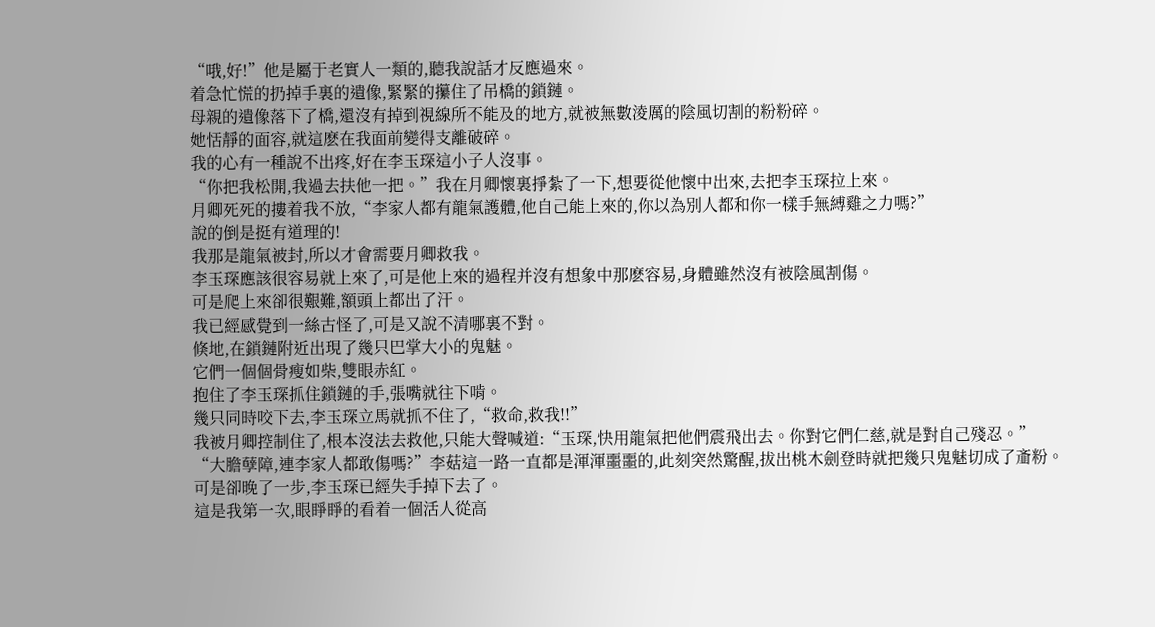“哦,好!”他是屬于老實人一類的,聽我說話才反應過來。
着急忙慌的扔掉手裏的遺像,緊緊的攥住了吊橋的鎖鏈。
母親的遺像落下了橋,還沒有掉到視線所不能及的地方,就被無數淩厲的陰風切割的粉粉碎。
她恬靜的面容,就這麽在我面前變得支離破碎。
我的心有一種說不出疼,好在李玉琛這小子人沒事。
“你把我松開,我過去扶他一把。”我在月卿懷裏掙紮了一下,想要從他懷中出來,去把李玉琛拉上來。
月卿死死的摟着我不放,“李家人都有龍氣護體,他自己能上來的,你以為別人都和你一樣手無縛雞之力嗎?”
說的倒是挺有道理的!
我那是龍氣被封,所以才會需要月卿救我。
李玉琛應該很容易就上來了,可是他上來的過程并沒有想象中那麽容易,身體雖然沒有被陰風割傷。
可是爬上來卻很艱難,額頭上都出了汗。
我已經感覺到一絲古怪了,可是又說不清哪裏不對。
倏地,在鎖鏈附近出現了幾只巴掌大小的鬼魅。
它們一個個骨瘦如柴,雙眼赤紅。
抱住了李玉琛抓住鎖鏈的手,張嘴就往下啃。
幾只同時咬下去,李玉琛立馬就抓不住了,“救命,救我!!”
我被月卿控制住了,根本沒法去救他,只能大聲喊道:“玉琛,快用龍氣把他們震飛出去。你對它們仁慈,就是對自己殘忍。”
“大膽孽障,連李家人都敢傷嗎?”李菇這一路一直都是渾渾噩噩的,此刻突然驚醒,拔出桃木劍登時就把幾只鬼魅切成了齑粉。
可是卻晚了一步,李玉琛已經失手掉下去了。
這是我第一次,眼睜睜的看着一個活人從高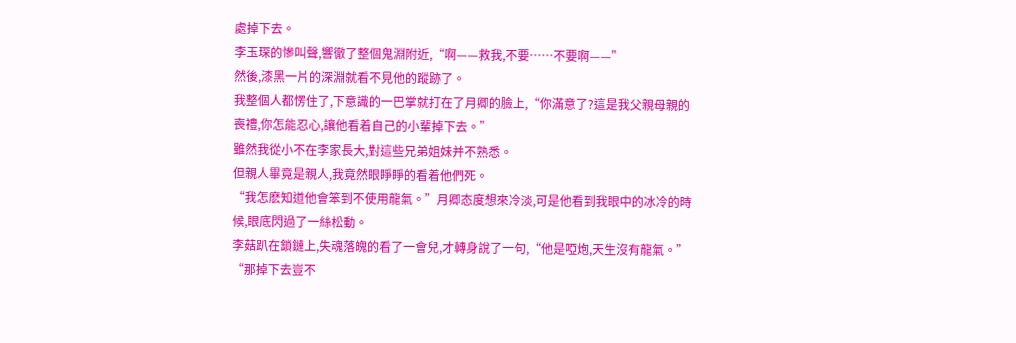處掉下去。
李玉琛的慘叫聲,響徹了整個鬼淵附近,“啊——救我,不要……不要啊——”
然後,漆黑一片的深淵就看不見他的蹤跡了。
我整個人都愣住了,下意識的一巴掌就打在了月卿的臉上,“你滿意了?這是我父親母親的喪禮,你怎能忍心,讓他看着自己的小輩掉下去。”
雖然我從小不在李家長大,對這些兄弟姐妹并不熟悉。
但親人畢竟是親人,我竟然眼睜睜的看着他們死。
“我怎麽知道他會笨到不使用龍氣。”月卿态度想來冷淡,可是他看到我眼中的冰冷的時候,眼底閃過了一絲松動。
李菇趴在鎖鏈上,失魂落魄的看了一會兒,才轉身說了一句,“他是啞炮,天生沒有龍氣。”
“那掉下去豈不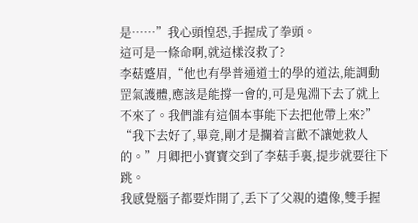是……”我心頭惶恐,手握成了拳頭。
這可是一條命啊,就這樣沒救了?
李菇蹙眉,“他也有學普通道士的學的道法,能調動罡氣護體,應該是能撐一會的,可是鬼淵下去了就上不來了。我們誰有這個本事能下去把他帶上來?”
“我下去好了,畢竟,剛才是攔着言歡不讓她救人的。”月卿把小寶寶交到了李菇手裏,提步就要往下跳。
我感覺腦子都要炸開了,丢下了父親的遺像,雙手握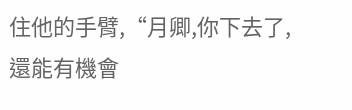住他的手臂,“月卿,你下去了,還能有機會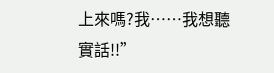上來嗎?我……我想聽實話!!”